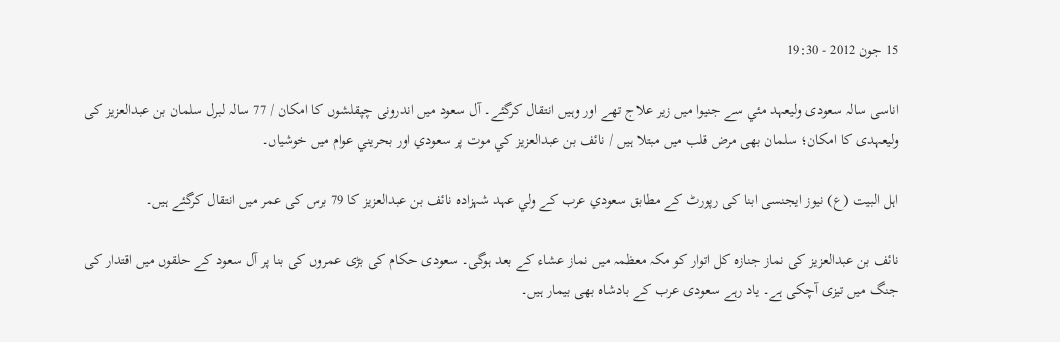15 جون 2012 - 19:30

اناسی سالہ سعودی ولیعہد مئي سے جنيوا ميں زير علاج تھے اور وہیں انتقال کرگئے۔ آل سعود میں اندرونی چپقلشوں کا امکان / 77 سالہ لبرل سلمان بن عبدالعزیز کی ولیعہدی کا امکان؛ سلمان بھی مرض قلب میں مبتلا ہیں / نائف بن عبدالعزيز کي موت پر سعودي اور بحريني عوام ميں خوشياں۔

اہل البیت (ع) نیوز ایجنسی ابنا کی رپورٹ کے مطابق سعودي عرب کے ولي عہد شہزادہ نائف بن عبدالعزيز کا 79 برس کی عمر میں انتقال کرگئے ہیں۔

نائف بن عبدالعزیز کی نماز جنازہ کل اتوار کو مکہ معظمہ میں نماز عشاء کے بعد ہوگی۔ سعودی حکام کی بڑی عمروں کی بنا پر آل سعود کے حلقوں میں اقتدار کی جنگ میں تیزی آچکی ہے۔ یاد رہے سعودی عرب کے بادشاہ بھی بیمار ہیں۔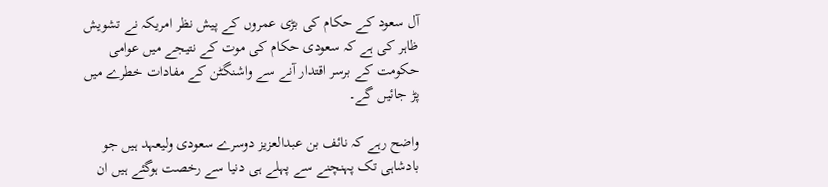آل سعود کے حکام کی بڑی عمروں کے پیش نظر امریکہ نے تشویش ظاہر کی ہے کہ سعودی حکام کی موت کے نتیجے میں عوامی حکومت کے برسر اقتدار آنے سے واشنگٹن کے مفادات خطرے میں پڑ جائيں گے۔

واضح رہے کہ نائف بن عبدالعزیز دوسرے سعودی ولیعہد ہیں جو بادشاہی تک پہنچنے سے پہلے ہی دنیا سے رخصت ہوگئے ہیں ان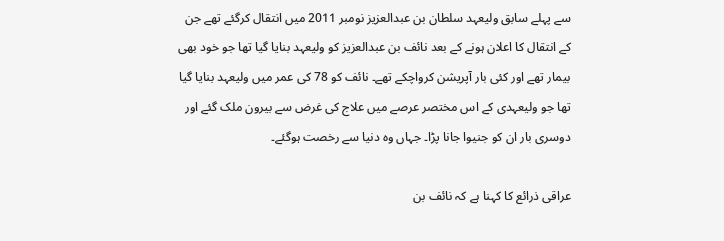سے پہلے سابق ولیعہد سلطان بن عبدالعزیز نومبر 2011 میں انتقال کرگئے تھے جن کے انتقال کا اعلان ہونے کے بعد نائف بن عبدالعزيز کو ولیعہد بنایا گیا تھا جو خود بھی بیمار تھے اور کئی بار آپریشن کرواچکے تھے۔ نائف کو 78 کی عمر میں ولیعہد بنایا گيا تھا جو ولیعہدی کے اس مختصر عرصے میں علاج کی غرض سے بیرون ملک گئے اور دوسری بار ان کو جنیوا جانا پڑا۔ جہاں وہ دنیا سے رخصت ہوگئے۔

عراقی ذرائع کا کہنا ہے کہ نائف بن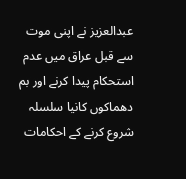عبدالعزيز نے اپنی موت سے قبل عراق میں عدم استحکام پیدا کرنے اور بم دھماکوں کانیا سلسلہ شروع کرنے کے احکامات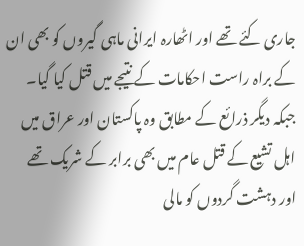جاری کئے تھے اور اٹھارہ ایرانی ماہی گیروں کو بھی ان کے براہ راست احکامات کے نتیجے میں قتل کیا گیا۔ جبکہ دیگر ذرائع کے مطابق وہ پاکستان اور عراق میں اہل تشیع کے قتل عام میں بھی برابر کے شریک تھے اور دہشت گردوں کو مالی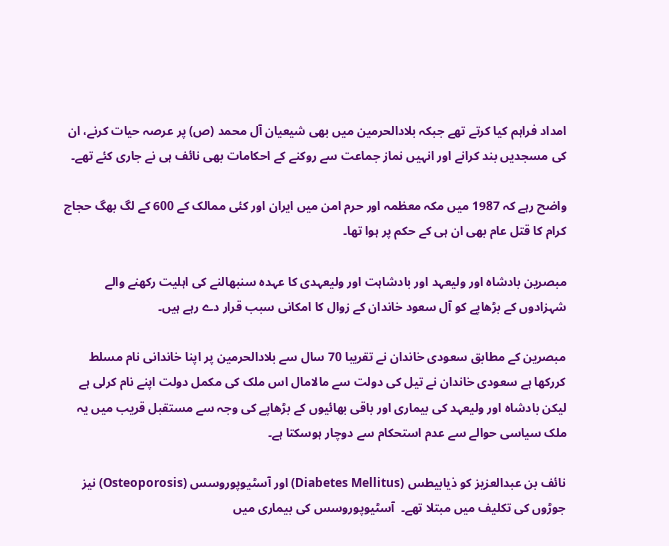امداد فراہم کیا کرتے تھے جبکہ بلادالحرمین میں بھی شیعیان آل محمد (ص) پر عرصہ حیات کرنے، ان کی مسجدیں بند کرانے اور انہیں نماز جماعت سے روکنے کے احکامات بھی نائف ہی نے جاری کئے تھے۔

واضح رہے کہ 1987 میں مکہ معظمہ اور حرم امن میں ایران اور کئی ممالک کے 600 کے لگ بھگ حجاج کرام کا قتل عام بھی ان ہی کے حکم پر ہوا تھا۔

مبصرین بادشاہ اور ولیعہد اور بادشاہت اور ولیعہدی کا عہدہ سنبھالنے کی اہلیت رکھنے والے شہزادوں کے بڑھاپے کو آل سعود خاندان کے زوال کا امکانی سبب قرار دے رہے ہیں۔

مبصرین کے مطابق سعودی خاندان نے تقریبا 70 سال سے بلادالحرمین پر اپنا خاندانی نام مسلط کررکھا ہے سعودی خاندان نے تیل کی دولت سے مالامال اس ملک کی مکمل دولت اپنے نام کرلی ہے لیکن بادشاہ اور ولیعہد کی بیماری اور باقی بھائیوں کے بڑھاپے کی وجہ سے مستقبل قریب میں یہ ملک سیاسی حوالے سے عدم استحکام سے دوچار ہوسکتا ہے۔

نائف بن عبدالعزیز کو ذیابیطس (Diabetes Mellitus) اور آسٹیوپوروسس (Osteoporosis) نیز جوڑوں کی تکلیف میں مبتلا تھے۔  آسٹیوپوروسس کی بیماری میں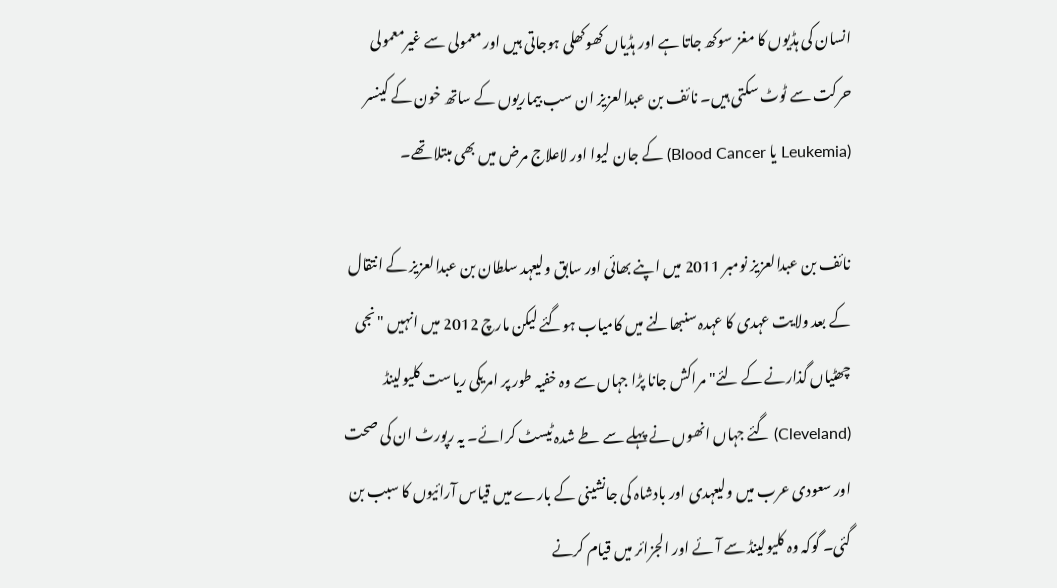انسان کی ہڈیوں کا مغز سوکھ جاتا ہے اور ہڈیاں کھوکھلی ہوجاتی ہیں اور معمولی سے غیرمعمولی حرکت سے ٹوٹ سکتی ہیں۔ نائف بن عبدالعزيز ان سب بیماریوں کے ساتھ خون کے کینسر (Leukemia یا Blood Cancer) کے جان لیوا اور لاعلاج مرض میں بھی مبتلا تھے۔

نائف بن عبدالعزیز نومبر 2011 میں اپنے بھائی اور سابق ولیعہد سلطان بن عبدالعزیز کے انتقال کے بعد ولایت عہدی کا عہدہ سنبھالنے میں کامیاب ہوگئے لیکن مارچ 2012 میں انہیں "نجی چھٹیاں گذارنے کے لئے" مراکش جانا پڑا جہاں سے وہ خفیہ طور پر امریکی ریاست کلیولینڈ (Cleveland) گئے جہاں انھوں نے پہلے سے طے شدہ ٹیسٹ کرائے۔ یہ رپورٹ ان کی صحت اور سعودی عرب میں ولیعہدی اور بادشاہ کی جانشینی کے بارے میں قیاس آرائیوں کا سبب بن گئی۔ گوکہ وہ کلیولینڈ سے آئے اور الجزائر میں قیام کرنے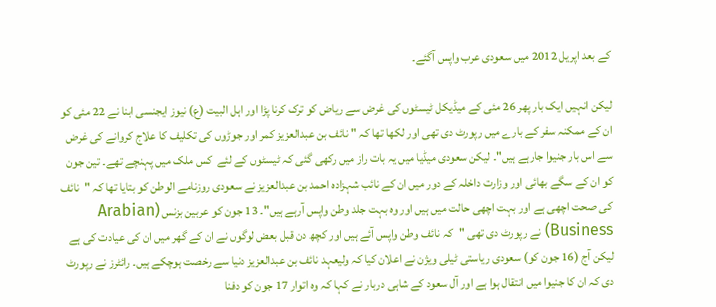کے بعد اپریل 2012 میں سعودی عرب واپس آگئے۔

لیکن انہيں ایک بار پھر 26 مئی کے میڈیکل ٹیسٹوں کی غرض سے ریاض کو ترک کرنا پڑا اور اہل البیت (ع) نیوز ایجنسی ابنا نے 22 مئی کو ان کے ممکنہ سفر کے بارے میں رپورٹ دی تھی اور لکھا تھا کہ " نائف بن عبدالعزیز کمر اور جوڑوں کی تکلیف کا علاج کروانے کی غرض سے اس بار جنیوا جارہے ہیں"۔ لیکن سعودی میڈیا میں یہ بات راز میں رکھی گئی کہ ٹیسٹوں کے لئے  کس ملک میں پہنچے تھے۔ تین جون کو ان کے سگے بھائی اور وزارت داخلہ کے دور میں ان کے نائب شہزادہ احمد بن عبدالعزیز نے سعودی روزنامے الوطن کو بتایا تھا کہ "نائف کی صحت اچھی ہے اور بہت اچھی حالت میں ہیں اور وہ بہت جلد وطن واپس آرہے ہیں"۔ 13 جون کو عربین بزنس (Arabian Business) نے رپورٹ دی تھی "کہ نائف وطن واپس آئے ہيں اور کچھ دن قبل بعض لوگوں نے ان کے گھر میں ان کی عیادت کی ہے لیکن آج (16 جون کو) سعودی ریاستی ٹیلی ویژن نے اعلان کیا کہ ولیعہد نائف بن عبدالعزیز دنیا سے رخصت ہوچکے ہیں۔ رائٹرز نے رپورٹ دی کہ ان کا جنیوا میں انتقال ہوا ہے اور آل سعود کے شاہی دربار نے کہا کہ وہ اتوار 17 جون کو دفنا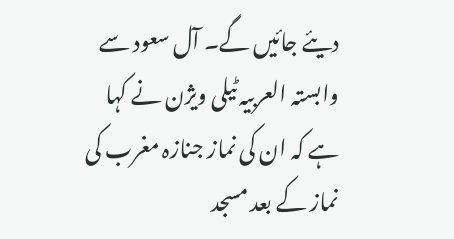دیئے جائیں گے۔ آل سعود سے وابستہ العربیہ ٹیلی ویژن نے کہا ہے کہ ان کی نماز جنازہ مغرب کی نماز کے بعد مسجد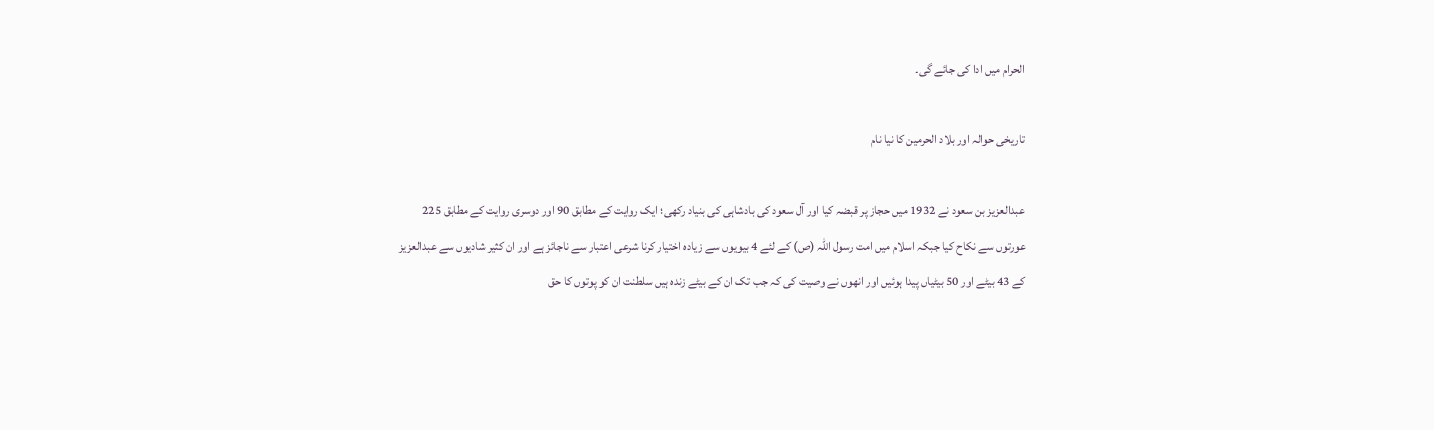الحرام میں ادا کی جائے گی۔

تاریخی حوالہ اور بلاد الحرمین کا نیا نام

عبدالعزیز بن سعود نے 1932 میں حجاز پر قبضہ کیا اور آل سعود کی بادشاہی کی بنیاد رکھی؛ ایک روایت کے مطابق 90 اور دوسری روایت کے مطابق 225 عورتوں سے نکاح کیا جبکہ اسلام میں امت رسول اللہ (ص) کے لئے 4 بیویوں سے زیادہ اختیار کرنا شرعی اعتبار سے ناجائز ہے اور ان کثیر شادیوں سے عبدالعزیز کے 43 بیٹے اور 50 بیٹیاں پیدا ہوئیں اور انھوں نے وصیت کی کہ جب تک ان کے بیٹے زندہ ہيں سلطنت ان کو پوتوں کا حق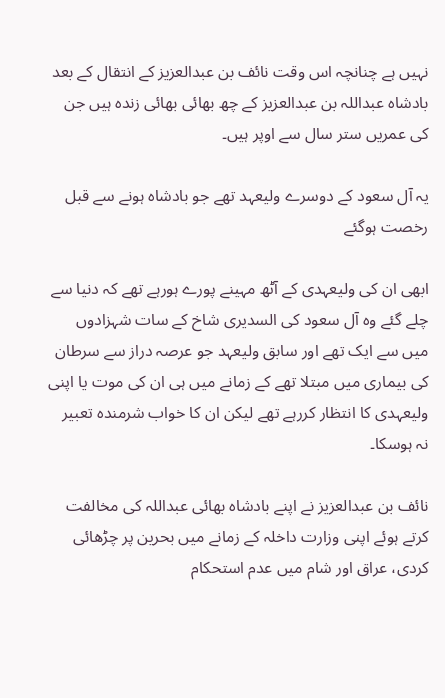نہيں ہے چنانچہ اس وقت نائف بن عبدالعزیز کے انتقال کے بعد بادشاہ عبداللہ بن عبدالعزیز کے چھ بھائی بھائی زندہ ہیں جن کی عمریں ستر سال سے اوپر ہیں۔

یہ آل سعود کے دوسرے ولیعہد تھے جو بادشاہ ہونے سے قبل رخصت ہوگئے

ابھی ان کی ولیعہدی کے آٹھ مہینے پورے ہورہے تھے کہ دنیا سے چلے گئے وہ آل سعود کی السدیری شاخ کے سات شہزادوں میں سے ایک تھے اور سابق ولیعہد جو عرصہ دراز سے سرطان کی بیماری میں مبتلا تھے کے زمانے میں ہی ان کی موت یا اپنی ولیعہدی کا انتظار کررہے تھے لیکن ان کا خواب شرمندہ تعبیر نہ ہوسکا۔

نائف بن عبدالعزیز نے اپنے بادشاہ بھائی عبداللہ کی مخالفت کرتے ہوئے اپنی وزارت داخلہ کے زمانے میں بحرین پر چڑھائی کردی، عراق اور شام میں عدم استحکام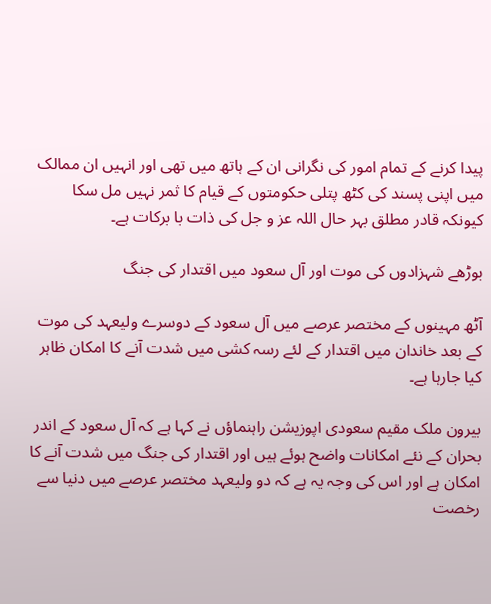پیدا کرنے کے تمام امور کی نگرانی ان کے ہاتھ میں تھی اور انہیں ان ممالک میں اپنی پسند کی کٹھ پتلی حکومتوں کے قیام کا ثمر نہيں مل سکا کیونکہ قادر مطلق بہر حال اللہ عز و جل کی ذات با برکات ہے۔

بوڑھے شہزادوں کی موت اور آل سعود میں اقتدار کی جنگ

آٹھ مہینوں کے مختصر عرصے میں آل سعود کے دوسرے ولیعہد کی موت کے بعد خاندان میں اقتدار کے لئے رسہ کشی میں شدت آنے کا امکان ظاہر کیا جارہا ہے۔

بیرون ملک مقیم سعودی اپوزیشن راہنماؤں نے کہا ہے کہ آل سعود کے اندر بحران کے نئے امکانات واضح ہوئے ہيں اور اقتدار کی جنگ میں شدت آنے کا امکان ہے اور اس کی وجہ یہ ہے کہ دو ولیعہد مختصر عرصے میں دنیا سے رخصت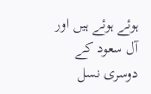ہوئے ہوئے ہيں اور آل سعود کے دوسری نسل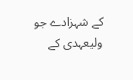کے شہزادے جو ولیعہدی کے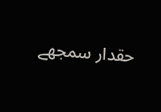حقدار سمجھے